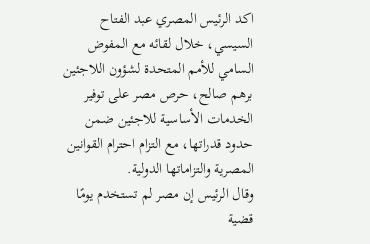اكد الرئيس المصري عبد الفتاح السيسي، خلال لقائه مع المفوض السامي للأمم المتحدة لشؤون اللاجئين برهم صالح، حرص مصر على توفير الخدمات الأساسية للاجئين ضمن حدود قدراتها، مع التزام احترام القوانين المصرية والتزاماتها الدولية.
وقال الرئيس إن مصر لم تستخدم يومًا قضية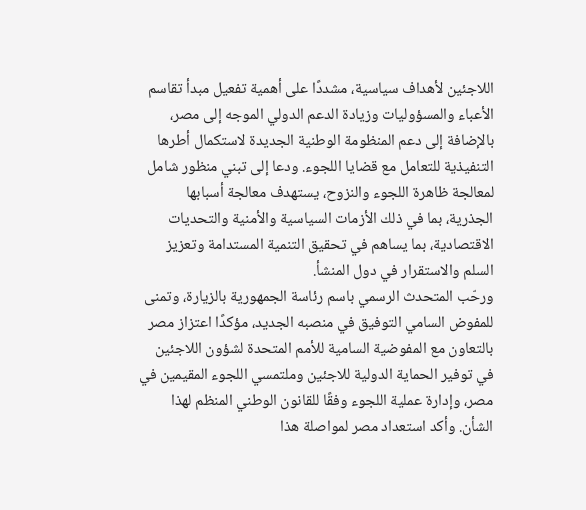اللاجئين لأهداف سياسية، مشددًا على أهمية تفعيل مبدأ تقاسم الأعباء والمسؤوليات وزيادة الدعم الدولي الموجه إلى مصر، بالإضافة إلى دعم المنظومة الوطنية الجديدة لاستكمال أطرها التنفيذية للتعامل مع قضايا اللجوء. ودعا إلى تبني منظور شامل لمعالجة ظاهرة اللجوء والنزوح، يستهدف معالجة أسبابها الجذرية، بما في ذلك الأزمات السياسية والأمنية والتحديات الاقتصادية، بما يساهم في تحقيق التنمية المستدامة وتعزيز السلم والاستقرار في دول المنشأ.
ورحّب المتحدث الرسمي باسم رئاسة الجمهورية بالزيارة، وتمنى للمفوض السامي التوفيق في منصبه الجديد، مؤكدًا اعتزاز مصر بالتعاون مع المفوضية السامية للأمم المتحدة لشؤون اللاجئين في توفير الحماية الدولية للاجئين وملتمسي اللجوء المقيمين في مصر، وإدارة عملية اللجوء وفقًا للقانون الوطني المنظم لهذا الشأن. وأكد استعداد مصر لمواصلة هذا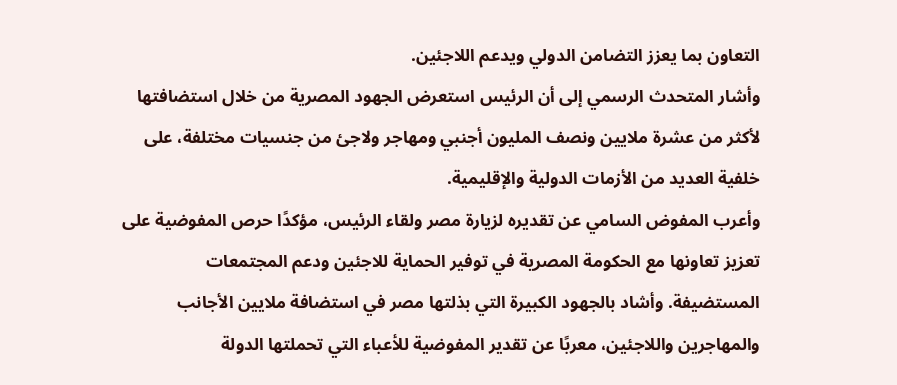التعاون بما يعزز التضامن الدولي ويدعم اللاجئين.
وأشار المتحدث الرسمي إلى أن الرئيس استعرض الجهود المصرية من خلال استضافتها لأكثر من عشرة ملايين ونصف المليون أجنبي ومهاجر ولاجئ من جنسيات مختلفة، على خلفية العديد من الأزمات الدولية والإقليمية.
وأعرب المفوض السامي عن تقديره لزيارة مصر ولقاء الرئيس، مؤكدًا حرص المفوضية على تعزيز تعاونها مع الحكومة المصرية في توفير الحماية للاجئين ودعم المجتمعات المستضيفة. وأشاد بالجهود الكبيرة التي بذلتها مصر في استضافة ملايين الأجانب والمهاجرين واللاجئين، معربًا عن تقدير المفوضية للأعباء التي تحملتها الدولة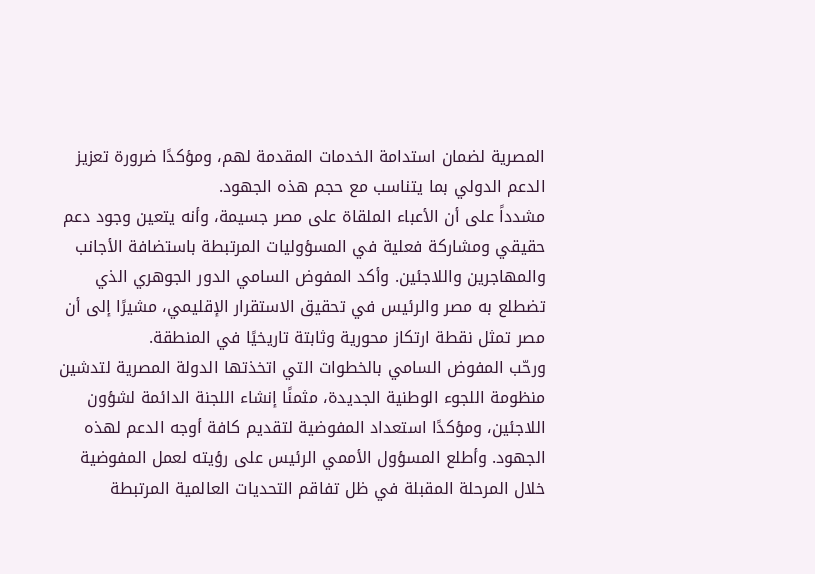المصرية لضمان استدامة الخدمات المقدمة لهم، ومؤكدًا ضرورة تعزيز الدعم الدولي بما يتناسب مع حجم هذه الجهود.
مشدداً على أن الأعباء الملقاة على مصر جسيمة، وأنه يتعين وجود دعم حقيقي ومشاركة فعلية في المسؤوليات المرتبطة باستضافة الأجانب والمهاجرين واللاجئين. وأكد المفوض السامي الدور الجوهري الذي تضطلع به مصر والرئيس في تحقيق الاستقرار الإقليمي، مشيرًا إلى أن مصر تمثل نقطة ارتكاز محورية وثابتة تاريخيًا في المنطقة.
ورحّب المفوض السامي بالخطوات التي اتخذتها الدولة المصرية لتدشين منظومة اللجوء الوطنية الجديدة، مثمنًا إنشاء اللجنة الدائمة لشؤون اللاجئين، ومؤكدًا استعداد المفوضية لتقديم كافة أوجه الدعم لهذه الجهود. وأطلع المسؤول الأممي الرئيس على رؤيته لعمل المفوضية خلال المرحلة المقبلة في ظل تفاقم التحديات العالمية المرتبطة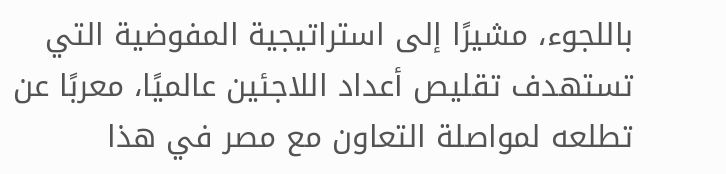باللجوء، مشيرًا إلى استراتيجية المفوضية التي تستهدف تقليص أعداد اللاجئين عالميًا، معربًا عن تطلعه لمواصلة التعاون مع مصر في هذا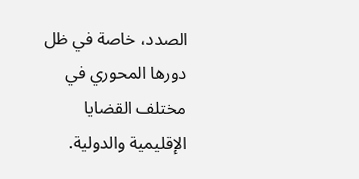الصدد، خاصة في ظل دورها المحوري في مختلف القضايا الإقليمية والدولية.